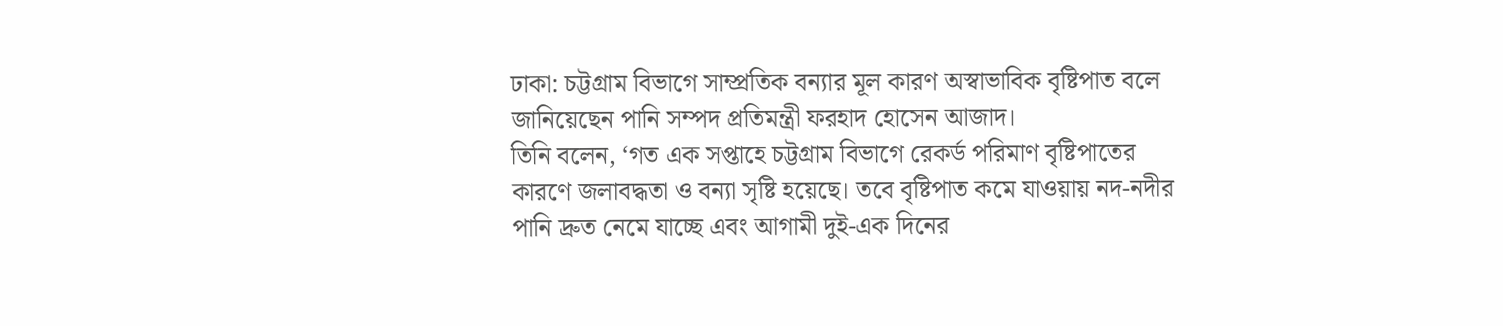ঢাকা: চট্টগ্রাম বিভাগে সাম্প্রতিক বন্যার মূল কারণ অস্বাভাবিক বৃষ্টিপাত বলে জানিয়েছেন পানি সম্পদ প্রতিমন্ত্রী ফরহাদ হোসেন আজাদ।
তিনি বলেন, ‘গত এক সপ্তাহে চট্টগ্রাম বিভাগে রেকর্ড পরিমাণ বৃষ্টিপাতের কারণে জলাবদ্ধতা ও বন্যা সৃষ্টি হয়েছে। তবে বৃষ্টিপাত কমে যাওয়ায় নদ-নদীর পানি দ্রুত নেমে যাচ্ছে এবং আগামী দুই-এক দিনের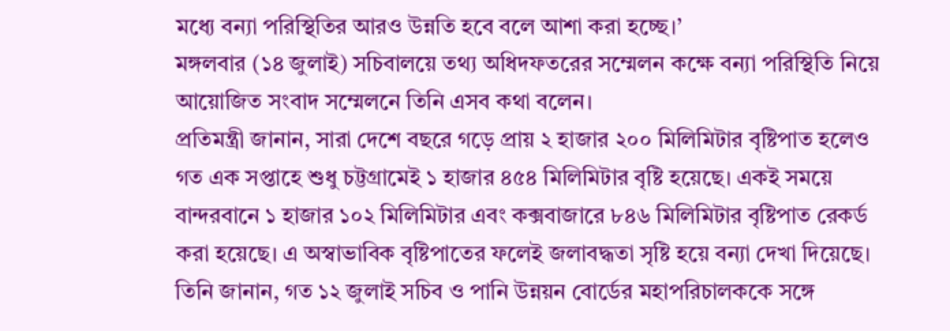মধ্যে বন্যা পরিস্থিতির আরও উন্নতি হবে বলে আশা করা হচ্ছে।’
মঙ্গলবার (১৪ জুলাই) সচিবালয়ে তথ্য অধিদফতরের সম্মেলন কক্ষে বন্যা পরিস্থিতি নিয়ে আয়োজিত সংবাদ সম্মেলনে তিনি এসব কথা বলেন।
প্রতিমন্ত্রী জানান, সারা দেশে বছরে গড়ে প্রায় ২ হাজার ২০০ মিলিমিটার বৃষ্টিপাত হলেও গত এক সপ্তাহে শুধু চট্টগ্রামেই ১ হাজার ৪৫৪ মিলিমিটার বৃষ্টি হয়েছে। একই সময়ে বান্দরবানে ১ হাজার ১০২ মিলিমিটার এবং কক্সবাজারে ৮৪৬ মিলিমিটার বৃষ্টিপাত রেকর্ড করা হয়েছে। এ অস্বাভাবিক বৃষ্টিপাতের ফলেই জলাবদ্ধতা সৃষ্টি হয়ে বন্যা দেখা দিয়েছে।
তিনি জানান, গত ১২ জুলাই সচিব ও পানি উন্নয়ন বোর্ডের মহাপরিচালককে সঙ্গে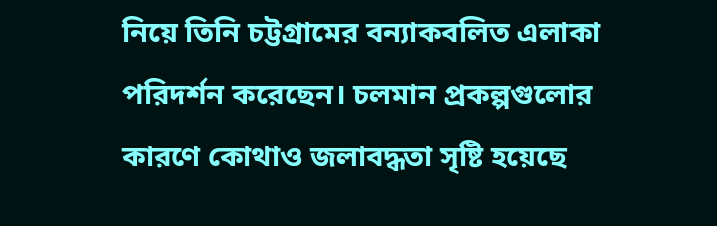নিয়ে তিনি চট্টগ্রামের বন্যাকবলিত এলাকা পরিদর্শন করেছেন। চলমান প্রকল্পগুলোর কারণে কোথাও জলাবদ্ধতা সৃষ্টি হয়েছে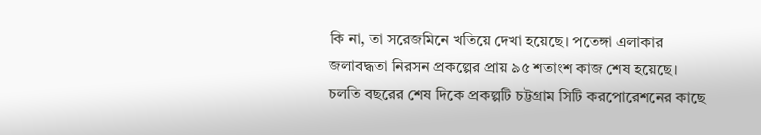কি না, তা সরেজমিনে খতিয়ে দেখা হয়েছে। পতেঙ্গা এলাকার জলাবদ্ধতা নিরসন প্রকল্পের প্রায় ৯৫ শতাংশ কাজ শেষ হয়েছে। চলতি বছরের শেষ দিকে প্রকল্পটি চট্টগ্রাম সিটি করপোরেশনের কাছে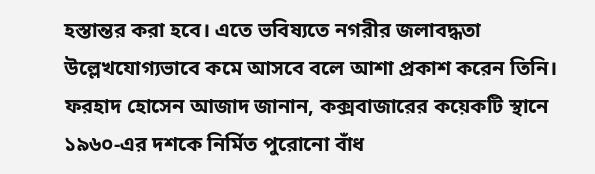হস্তান্তর করা হবে। এতে ভবিষ্যতে নগরীর জলাবদ্ধতা উল্লেখযোগ্যভাবে কমে আসবে বলে আশা প্রকাশ করেন তিনি।
ফরহাদ হোসেন আজাদ জানান, কক্সবাজারের কয়েকটি স্থানে ১৯৬০-এর দশকে নির্মিত পুরোনো বাঁধ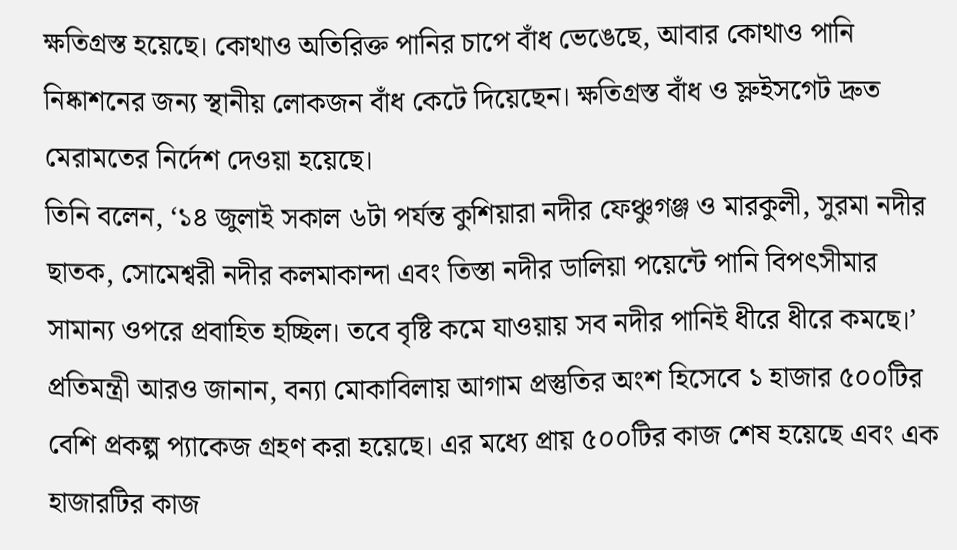ক্ষতিগ্রস্ত হয়েছে। কোথাও অতিরিক্ত পানির চাপে বাঁধ ভেঙেছে, আবার কোথাও পানি নিষ্কাশনের জন্য স্থানীয় লোকজন বাঁধ কেটে দিয়েছেন। ক্ষতিগ্রস্ত বাঁধ ও স্লুইসগেট দ্রুত মেরামতের নির্দেশ দেওয়া হয়েছে।
তিনি বলেন, ‘১৪ জুলাই সকাল ৬টা পর্যন্ত কুশিয়ারা নদীর ফেঞ্চুগঞ্জ ও মারকুলী, সুরমা নদীর ছাতক, সোমেশ্বরী নদীর কলমাকান্দা এবং তিস্তা নদীর ডালিয়া পয়েন্টে পানি বিপৎসীমার সামান্য ওপরে প্রবাহিত হচ্ছিল। তবে বৃষ্টি কমে যাওয়ায় সব নদীর পানিই ধীরে ধীরে কমছে।’
প্রতিমন্ত্রী আরও জানান, বন্যা মোকাবিলায় আগাম প্রস্তুতির অংশ হিসেবে ১ হাজার ৫০০টির বেশি প্রকল্প প্যাকেজ গ্রহণ করা হয়েছে। এর মধ্যে প্রায় ৫০০টির কাজ শেষ হয়েছে এবং এক হাজারটির কাজ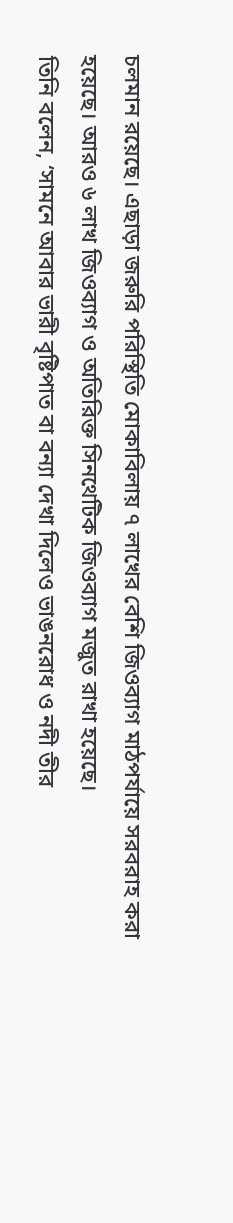চলমান রয়েছে। এছাড়া জরুরি পরিস্থিতি মোকাবিলায় ৭ লাখের বেশি জিওব্যাগ মাঠপর্যায়ে সরবরাহ করা হয়েছে। আরও ৬ লাখ জিওব্যাগ ও অতিরিক্ত সিনথেটিক জিওব্যাগ মজুত রাখা হয়েছে।
তিনি বলেন, ‘সামনে আবার ভারী বৃষ্টিপাত বা বন্যা দেখা দিলেও ভাঙনরোধ ও নদী তীর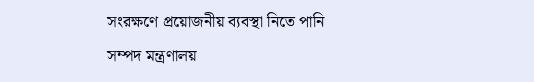সংরক্ষণে প্রয়োজনীয় ব্যবস্থা নিতে পানি সম্পদ মন্ত্রণালয়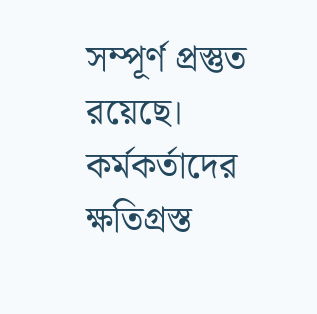সম্পূর্ণ প্রস্তুত রয়েছে। কর্মকর্তাদের ক্ষতিগ্রস্ত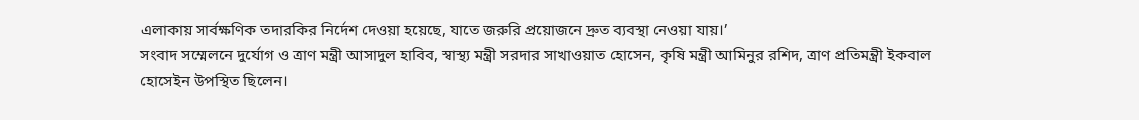এলাকায় সার্বক্ষণিক তদারকির নির্দেশ দেওয়া হয়েছে, যাতে জরুরি প্রয়োজনে দ্রুত ব্যবস্থা নেওয়া যায়।’
সংবাদ সম্মেলনে দুর্যোগ ও ত্রাণ মন্ত্রী আসাদুল হাবিব, স্বাস্থ্য মন্ত্রী সরদার সাখাওয়াত হোসেন, কৃষি মন্ত্রী আমিনুর রশিদ, ত্রাণ প্রতিমন্ত্রী ইকবাল হোসেইন উপস্থিত ছিলেন।